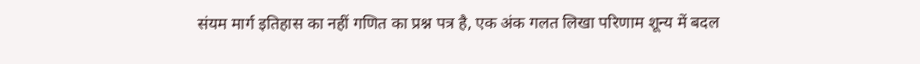संयम मार्ग इतिहास का नहीं गणित का प्रश्न पत्र है, एक अंक गलत लिखा परिणाम शून्य में बदल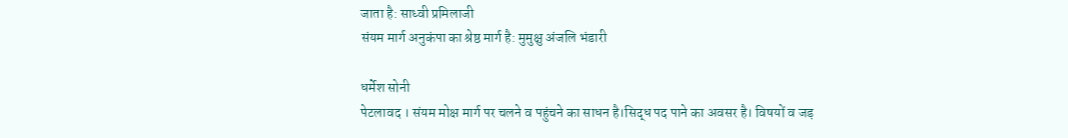जाता है: साध्वी प्रमिलाजी
संयम मार्ग अनुकंपा का श्रेष्ठ मार्ग है: मुमुक्षु अंजलि भंडारी

धर्मेश सोनी
पेटलावद । संयम मोक्ष मार्ग पर चलने व पहुंचने का साधन है।सिद्ध पद पाने का अवसर है। विषयों व जड़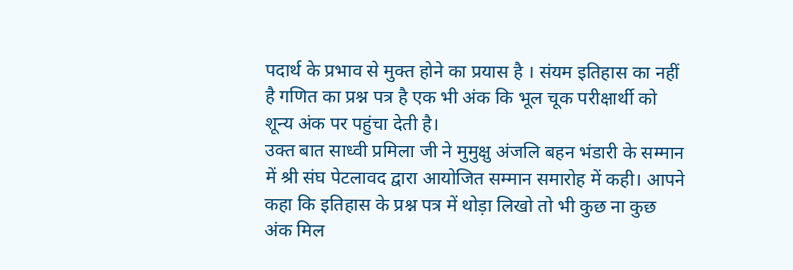पदार्थ के प्रभाव से मुक्त होने का प्रयास है । संयम इतिहास का नहीं है गणित का प्रश्न पत्र है एक भी अंक कि भूल चूक परीक्षार्थी को शून्य अंक पर पहुंचा देती है।
उक्त बात साध्वी प्रमिला जी ने मुमुक्षु अंजलि बहन भंडारी के सम्मान में श्री संघ पेटलावद द्वारा आयोजित सम्मान समारोह में कही। आपने कहा कि इतिहास के प्रश्न पत्र में थोड़ा लिखो तो भी कुछ ना कुछ अंक मिल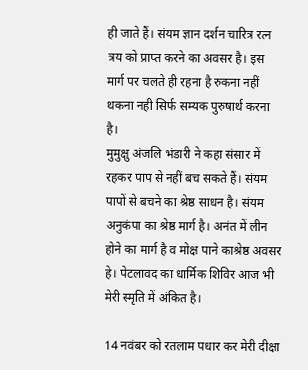ही जाते हैं। संयम ज्ञान दर्शन चारित्र रत्न त्रय को प्राप्त करने का अवसर है। इस मार्ग पर चलते ही रहना है रुकना नहीं थकना नही सिर्फ सम्यक पुरुषार्थ करना है।
मुमुक्षु अंजलि भंडारी ने कहा संसार में रहकर पाप से नहीं बच सकते हैं। संयम पापों से बचने का श्रेष्ठ साधन है। संयम अनुकंपा का श्रेष्ठ मार्ग है। अनंत में लीन होने का मार्ग है व मोक्ष पाने काश्रेष्ठ अवसर हे। पेटलावद का धार्मिक शिविर आज भी मेरी स्मृति में अंकित है।

14 नवंबर को रतलाम पधार कर मेरी दीक्षा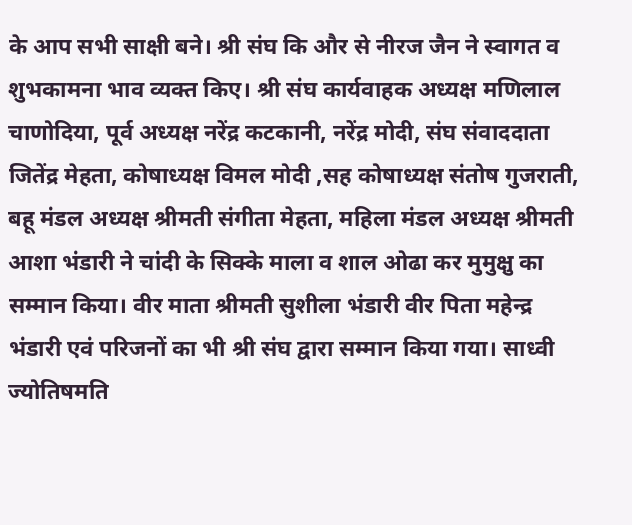के आप सभी साक्षी बने। श्री संघ कि और से नीरज जैन ने स्वागत व शुभकामना भाव व्यक्त किए। श्री संघ कार्यवाहक अध्यक्ष मणिलाल चाणोदिया, पूर्व अध्यक्ष नरेंद्र कटकानी, नरेंद्र मोदी, संघ संवाददाता जितेंद्र मेहता, कोषाध्यक्ष विमल मोदी ,सह कोषाध्यक्ष संतोष गुजराती, बहू मंडल अध्यक्ष श्रीमती संगीता मेहता, महिला मंडल अध्यक्ष श्रीमती आशा भंडारी ने चांदी के सिक्के माला व शाल ओढा कर मुमुक्षु का सम्मान किया। वीर माता श्रीमती सुशीला भंडारी वीर पिता महेन्द्र भंडारी एवं परिजनों का भी श्री संघ द्वारा सम्मान किया गया। साध्वी ज्योतिषमति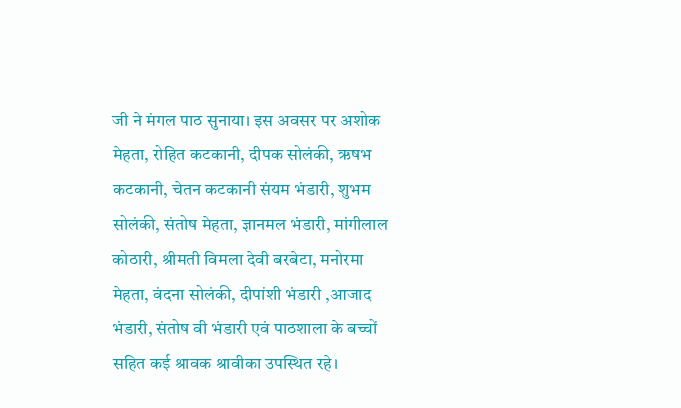जी ने मंगल पाठ सुनाया। इस अवसर पर अशोक मेहता, रोहित कटकानी, दीपक सोलंकी, ऋषभ कटकानी, चेतन कटकानी संयम भंडारी, शुभम सोलंकी, संतोष मेहता, ज्ञानमल भंडारी, मांगीलाल कोठारी, श्रीमती विमला देवी बरबेटा, मनोरमा मेहता, वंदना सोलंकी, दीपांशी भंडारी ,आजाद भंडारी, संतोष वी भंडारी एवं पाठशाला के बच्चों सहित कई श्रावक श्रावीका उपस्थित रहे।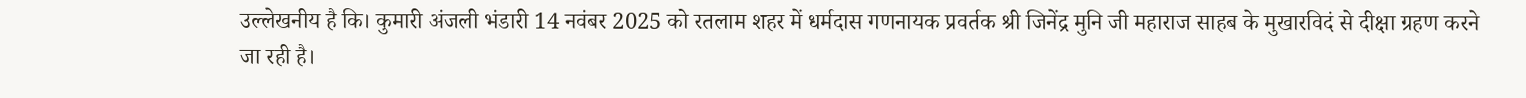उल्लेखनीय है कि। कुमारी अंजली भंडारी 14 नवंबर 2025 को रतलाम शहर में धर्मदास गणनायक प्रवर्तक श्री जिनेंद्र मुनि जी महाराज साहब के मुखारविदं से दीक्षा ग्रहण करने जा रही है।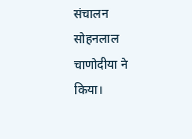संचालन सोहनलाल चाणोदीया ने किया।